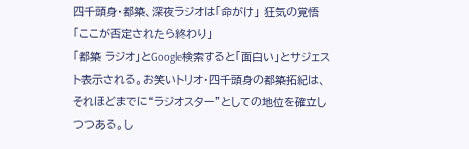四千頭身・都築、深夜ラジオは「命がけ」 狂気の覚悟「ここが否定されたら終わり」
「都築 ラジオ」とGoogle検索すると「面白い」とサジェスト表示される。お笑いトリオ・四千頭身の都築拓紀は、それほどまでに“ラジオスター”としての地位を確立しつつある。し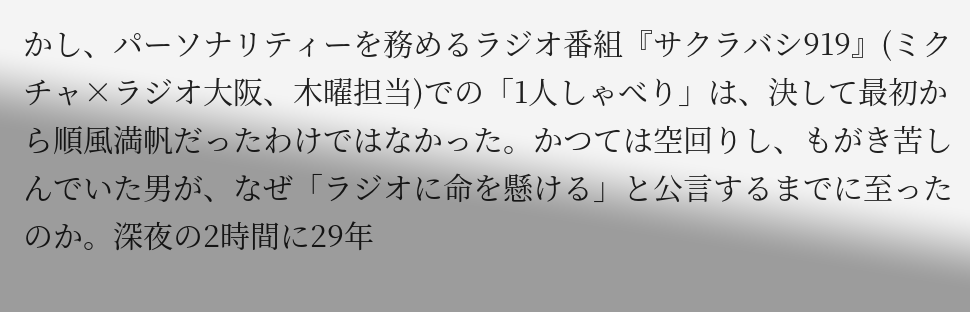かし、パーソナリティーを務めるラジオ番組『サクラバシ919』(ミクチャ×ラジオ大阪、木曜担当)での「1人しゃべり」は、決して最初から順風満帆だったわけではなかった。かつては空回りし、もがき苦しんでいた男が、なぜ「ラジオに命を懸ける」と公言するまでに至ったのか。深夜の2時間に29年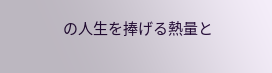の人生を捧げる熱量と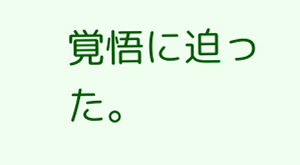覚悟に迫った。